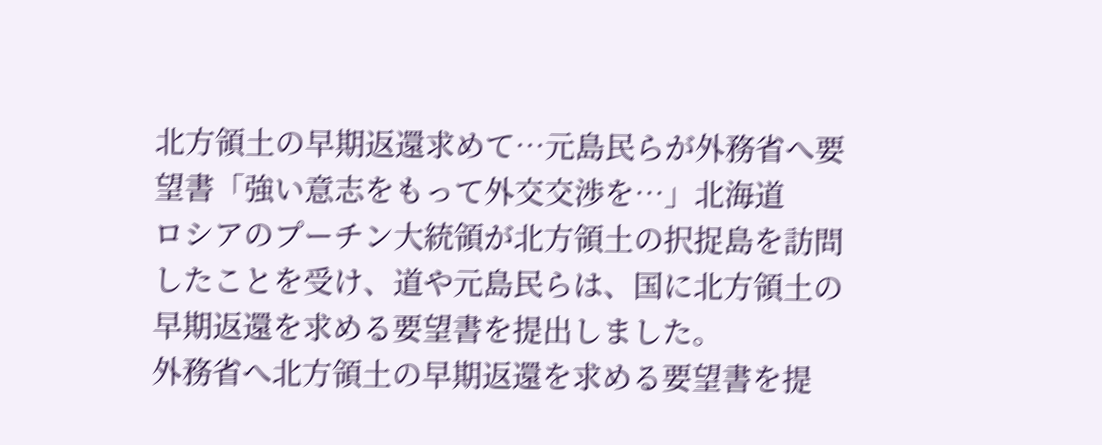北方領土の早期返還求めて…元島民らが外務省へ要望書「強い意志をもって外交交渉を…」北海道
ロシアのプーチン大統領が北方領土の択捉島を訪問したことを受け、道や元島民らは、国に北方領土の早期返還を求める要望書を提出しました。
外務省へ北方領土の早期返還を求める要望書を提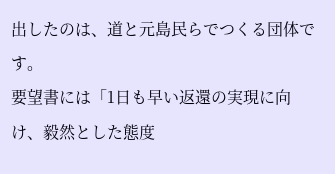出したのは、道と元島民らでつくる団体です。
要望書には「1日も早い返還の実現に向け、毅然とした態度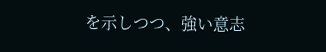を示しつつ、強い意志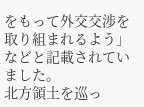をもって外交交渉を取り組まれるよう」などと記載されていました。
北方領土を巡っ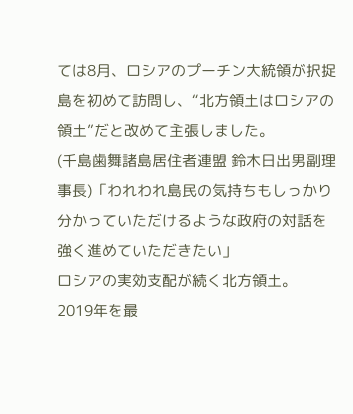ては8月、ロシアのプーチン大統領が択捉島を初めて訪問し、“北方領土はロシアの領土”だと改めて主張しました。
(千島歯舞諸島居住者連盟 鈴木日出男副理事長)「われわれ島民の気持ちもしっかり分かっていただけるような政府の対話を強く進めていただきたい」
ロシアの実効支配が続く北方領土。
2019年を最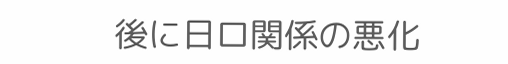後に日ロ関係の悪化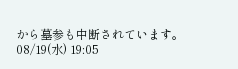から墓参も中断されています。
08/19(水) 19:05